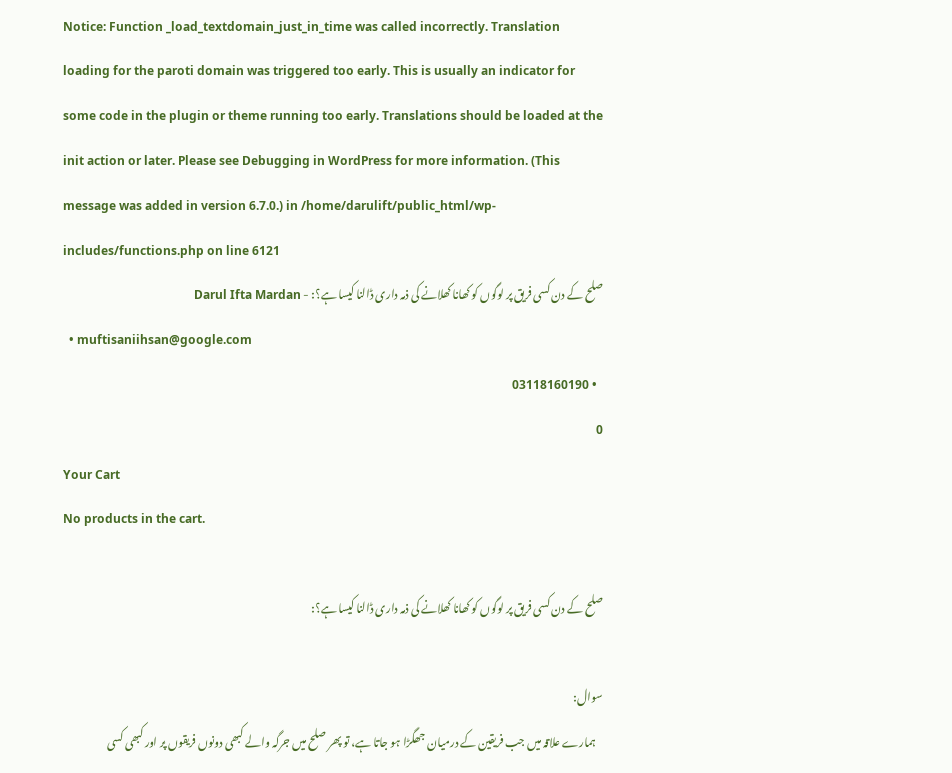Notice: Function _load_textdomain_just_in_time was called incorrectly. Translation loading for the paroti domain was triggered too early. This is usually an indicator for some code in the plugin or theme running too early. Translations should be loaded at the init action or later. Please see Debugging in WordPress for more information. (This message was added in version 6.7.0.) in /home/darulift/public_html/wp-includes/functions.php on line 6121
صلح کے دن کسی فریق پر لوگوں کو کھانا کھلانے کی ذمہ داری ڈالنا کیسا ہے؟: - Darul Ifta Mardan
  • muftisaniihsan@google.com
  • 03118160190
0
Your Cart
No products in the cart.

صلح کے دن کسی فریق پر لوگوں کو کھانا کھلانے کی ذمہ داری ڈالنا کیسا ہے؟:

سوال:
   ہمارے علاقہ میں جب فریقین کے درمیان جھگڑا ہو جاتا ہے، تو پھر صلح میں جرگہ والے کبھی دونوں فریقوں پر اور کبھی کسی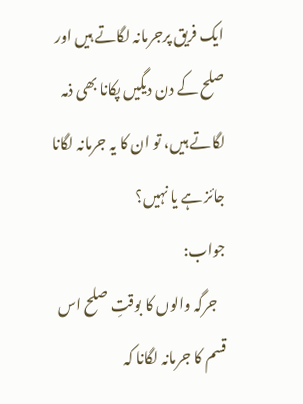ایک فریق پرجرمانہ لگاتے ہیں اور صلح کے دن دیگیں پکانا بھی ذمہ لگاتے ہیں، تو ان کا یہ جرمانہ لگانا جائز ہے یا نہیں؟
جواب:
   جرگہ والوں کا بوقتِ صلح اس قسم کا جرمانہ لگانا کہ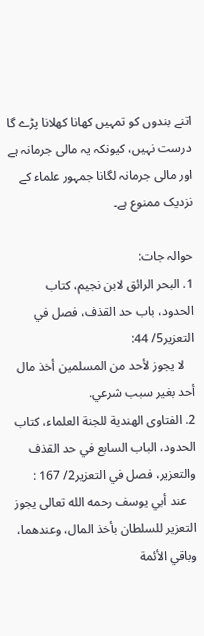اتنے بندوں کو تمہیں کھانا کھلانا پڑے گا درست نہیں، کیونکہ یہ مالی جرمانہ ہے اور مالی جرمانہ لگانا جمہور علماء کے نزدیک ممنوع ہے۔

حوالہ جات:
1. البحر الرائق لابن نجيم، كتاب الحدود، باب حد القذف، فصل في التعزير5/ 44:
   لا يجوز لأحد من المسلمين أخذ مال أحد بغير سبب شرعي.
2. الفتاوى الهندية للجنة العلماء، كتاب الحدود، الباب السابع في حد القذف والتعزير، فصل في التعزير2/ 167 :
   عند أبي يوسف رحمه الله تعالى يجوز التعزير للسلطان بأخذ المال، وعندهما، وباقي الأئمة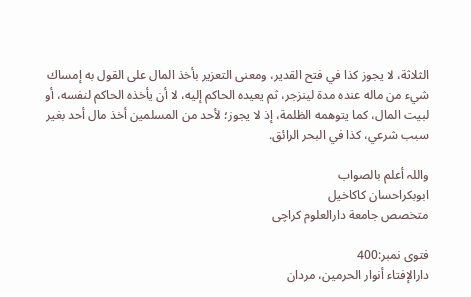الثلاثة، لا يجوز كذا في فتح القدير، ومعنى التعزير بأخذ المال على القول به إمساك شيء من ماله عنده مدة لينزجر، ثم يعيده الحاكم إليه، لا أن يأخذه الحاكم لنفسه، أو لبيت المال، كما يتوهمه الظلمة، إذ لا يجوز؛ لأحد من المسلمين أخذ مال أحد بغير سبب شرعي، كذا في البحر الرائق.

واللہ أعلم بالصواب
ابوبكراحسان كاكاخیل
متخصص جامعة دارالعلوم كراچی

فتوی نمبر:400
دارالإفتاء أنوار الحرمين، مردان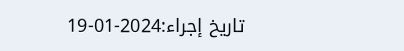تاریخ إجراء:2024-01-19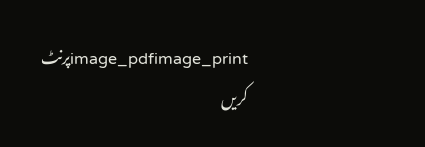image_pdfimage_printپرنٹ کریں